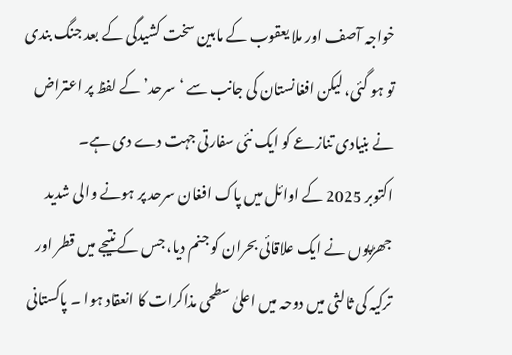خواجہ آصف اور ملا یعقوب کے مابین سخت کشیدگی کے بعد جنگ بندی تو ہو گئی، لیکن افغانستان کی جانب سے ‘سرحد’ کے لفظ پر اعتراض نے بنیادی تنازعے کو ایک نئی سفارتی جہت دے دی ہے۔
اکتوبر 2025 کے اوائل میں پاک افغان سرحد پر ہونے والی شدید جھڑپوں نے ایک علاقائی بحران کو جنم دیا، جس کے نتیجے میں قطر اور ترکیہ کی ثالثی میں دوحہ میں اعلیٰ سطحی مذاکرات کا انعقاد ہوا ۔ پاکستانی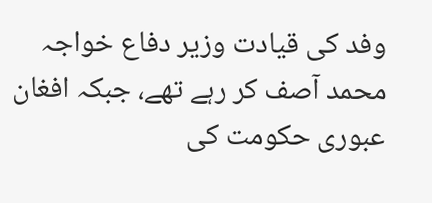وفد کی قیادت وزیر دفاع خواجہ محمد آصف کر رہے تھے، جبکہ افغان عبوری حکومت کی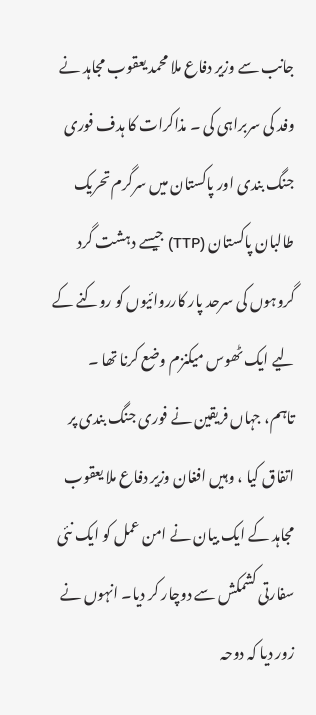جانب سے وزیر دفاع ملا محمد یعقوب مجاہد نے وفد کی سربراہی کی ۔ مذاکرات کا ہدف فوری جنگ بندی اور پاکستان میں سرگرم تحریک طالبان پاکستان (TTP) جیسے دہشت گرد گروہوں کی سرحد پار کارروائیوں کو روکنے کے لیے ایک ٹھوس میکنزم وضع کرنا تھا ۔
تاہم، جہاں فریقین نے فوری جنگ بندی پر اتفاق کیا ، وہیں افغان وزیر دفاع ملا یعقوب مجاہد کے ایک بیان نے امن عمل کو ایک نئی سفارتی کشمکش سے دوچار کر دیا۔ انہوں نے زور دیا کہ دوحہ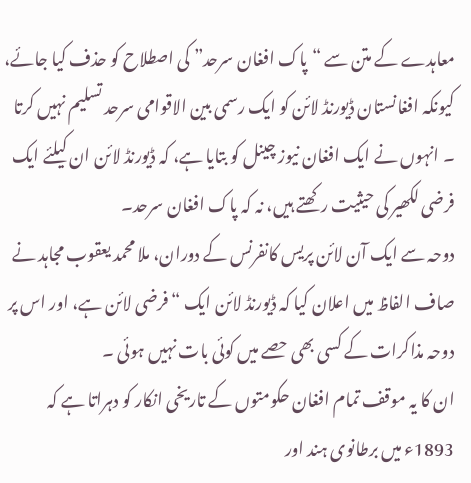معاہدے کے متن سے “پاک افغان سرحد” کی اصطلاح کو حذف کیا جائے، کیونکہ افغانستان ڈیورنڈ لائن کو ایک رسمی بین الاقوامی سرحد تسلیم نہیں کرتا ۔ انہوں نے ایک افغان نیوز چینل کو بتایا ہے، کہ ڈیورنڈ لائن ان کیلئے ایک فرضی لکھیر کی حیثیت رکھتے ہیں، نہ کہ پاک افغان سرحد۔
دوحہ سے ایک آن لائن پریس کانفرنس کے دوران، ملا محمد یعقوب مجاہد نے صاف الفاظ میں اعلان کیا کہ ڈیورنڈ لائن ایک “فرضی لائن ہے، اور اس پر دوحہ مذاکرات کے کسی بھی حصے میں کوئی بات نہیں ہوئی ۔
ان کا یہ موقف تمام افغان حکومتوں کے تاریخی انکار کو دہراتا ہے کہ 1893ء میں برطانوی ہند اور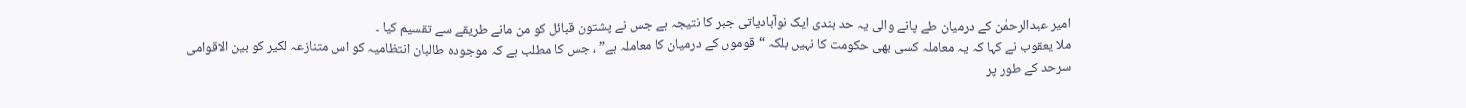امیر عبدالرحمٰن کے درمیان طے پانے والی یہ حد بندی ایک نوآبادیاتی جبر کا نتیجہ ہے جس نے پشتون قبائل کو من مانے طریقے سے تقسیم کیا ۔
ملا یعقوب نے کہا کہ یہ معاملہ کسی بھی حکومت کا نہیں بلکہ “قوموں کے درمیان کا معاملہ ہے” ، جس کا مطلب ہے کہ موجودہ طالبان انتظامیہ کو اس متنازعہ لکیر کو بین الاقوامی سرحد کے طور پر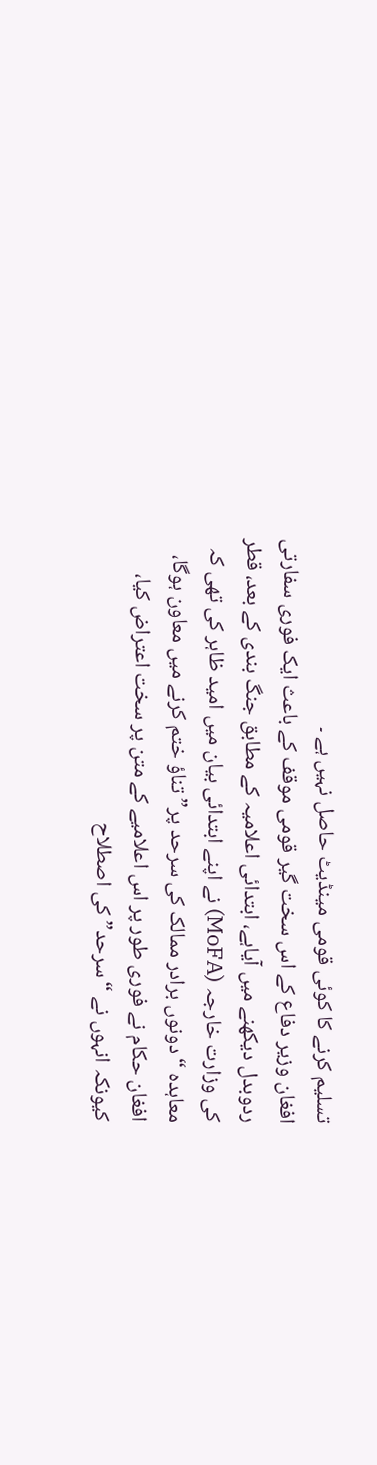تسلیم کرنے کا کوئی قومی مینڈیٹ حاصل نہیں ہے ۔
افغان وزیر دفاع کے اس سخت گیر قومی موقف کے باعث ایک فوری سفارتی ردوبدل دیکھنے میں آیاہے، ابتدائی اعلامیہ کے مطابق جنگ بندی کے بعد، قطر کی وزارت خارجہ (MoFA) نے اپنے ابتدائی بیان میں امید ظاہر کی تھی کہ معاہدہ “دونوں برادر ممالک کی سرحد پر” تناؤ ختم کرنے میں معاون ہوگا، افغان حکام نے فوری طور پر اس اعلامیے کے متن پر سخت اعتراض کیا، کیونکہ انہوں نے “سرحد” کی اصطلاح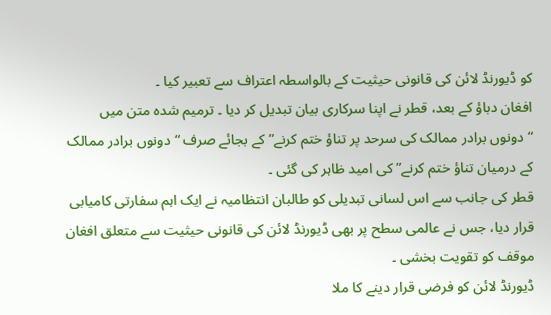کو ڈیورنڈ لائن کی قانونی حیثیت کے بالواسطہ اعتراف سے تعبیر کیا ۔
افغان دباؤ کے بعد، قطر نے اپنا سرکاری بیان تبدیل کر دیا ۔ ترمیم شدہ متن میں “دونوں برادر ممالک کی سرحد پر تناؤ ختم کرنے” کے بجائے صرف “دونوں برادر ممالک کے درمیان تناؤ ختم کرنے” کی امید ظاہر کی گئی ۔
قطر کی جانب سے اس لسانی تبدیلی کو طالبان انتظامیہ نے ایک اہم سفارتی کامیابی قرار دیا، جس نے عالمی سطح پر بھی ڈیورنڈ لائن کی قانونی حیثیت سے متعلق افغان موقف کو تقویت بخشی ۔
ڈیورنڈ لائن کو فرضی قرار دینے کا ملا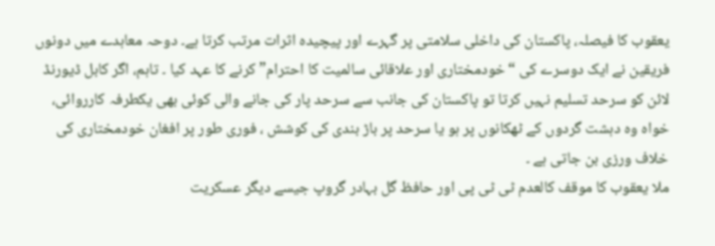یعقوب کا فیصلہ، پاکستان کی داخلی سلامتی پر گہرے اور پیچیدہ اثرات مرتب کرتا ہے۔ دوحہ معاہدے میں دونوں فریقین نے ایک دوسرے کی “خودمختاری اور علاقائی سالمیت کا احترام” کرنے کا عہد کیا ۔ تاہم، اگر کابل ڈیورنڈ لائن کو سرحد تسلیم نہیں کرتا تو پاکستان کی جانب سے سرحد پار کی جانے والی کوئی بھی یکطرفہ کارروائی، خواہ وہ دہشت گردوں کے ٹھکانوں پر ہو یا سرحد پر باڑ بندی کی کوشش ، فوری طور پر افغان خودمختاری کی خلاف ورزی بن جاتی ہے ۔
ملا یعقوب کا موقف کالعدم ٹی ٹی پی اور حافظ گل بہادر گروپ جیسے دیگر عسکریت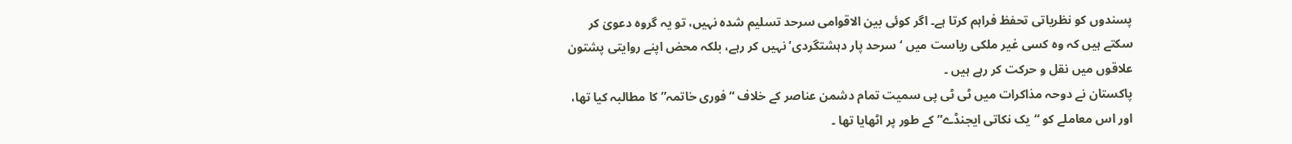پسندوں کو نظریاتی تحفظ فراہم کرتا ہے۔ اگر کوئی بین الاقوامی سرحد تسلیم شدہ نہیں، تو یہ گروہ دعویٰ کر سکتے ہیں کہ وہ کسی غیر ملکی ریاست میں ‘سرحد پار دہشتگردی’ نہیں کر رہے، بلکہ محض اپنے روایتی پشتون علاقوں میں نقل و حرکت کر رہے ہیں ۔
پاکستان نے دوحہ مذاکرات میں ٹی ٹی پی سمیت تمام دشمن عناصر کے خلاف “فوری خاتمہ” کا مطالبہ کیا تھا، اور اس معاملے کو “یک نکاتی ایجنڈے” کے طور پر اٹھایا تھا ۔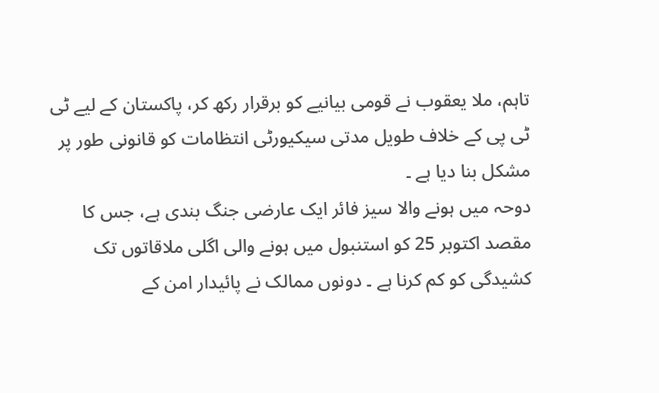تاہم، ملا یعقوب نے قومی بیانیے کو برقرار رکھ کر، پاکستان کے لیے ٹی ٹی پی کے خلاف طویل مدتی سیکیورٹی انتظامات کو قانونی طور پر مشکل بنا دیا ہے ۔
دوحہ میں ہونے والا سیز فائر ایک عارضی جنگ بندی ہے، جس کا مقصد اکتوبر 25 کو استنبول میں ہونے والی اگلی ملاقاتوں تک کشیدگی کو کم کرنا ہے ۔ دونوں ممالک نے پائیدار امن کے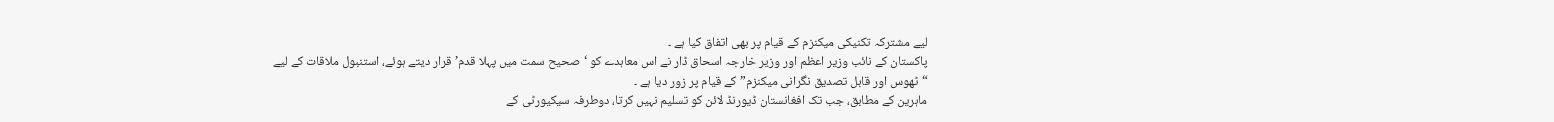لیے مشترکہ تکنیکی میکنزم کے قیام پر بھی اتفاق کیا ہے ۔
پاکستان کے نائب وزیر اعظم اور وزیر خارجہ اسحاق ڈار نے اس معاہدے کو ‘صحیح سمت میں پہلا قدم’ قرار دیتے ہوئے، استنبول ملاقات کے لیے “ٹھوس اور قابل تصدیق نگرانی میکنزم” کے قیام پر زور دیا ہے ۔
ماہرین کے مطابق، جب تک افغانستان ڈیورنڈ لائن کو تسلیم نہیں کرتا، دوطرفہ سیکیورٹی کے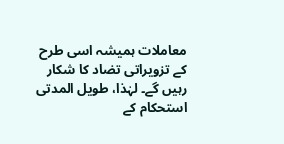معاملات ہمیشہ اسی طرح کے تزویراتی تضاد کا شکار رہیں گے۔ لہٰذا، طویل المدتی استحکام کے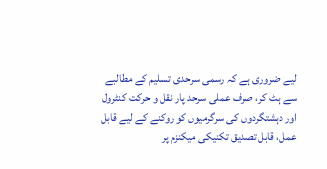لیے ضروری ہے کہ رسمی سرحدی تسلیم کے مطالبے سے ہٹ کر، صرف عملی سرحد پار نقل و حرکت کنٹرول اور دہشتگردوں کی سرگرمیوں کو روکنے کے لیے قابل عمل، قابل تصدیق تکنیکی میکنزم پر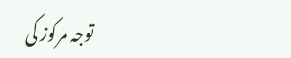توجہ مرکوز کی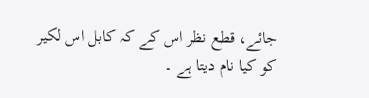جائے، قطع نظر اس کے کہ کابل اس لکیر کو کیا نام دیتا ہے ۔